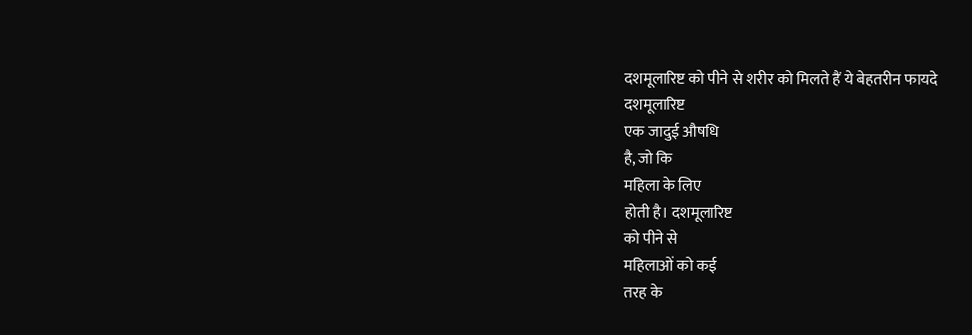दशमूलारिष्ट को पीने से शरीर को मिलते हैं ये बेहतरीन फायदे
दशमूलारिष्ट
एक जादुई औषधि
है, जो कि
महिला के लिए
होती है। दशमूलारिष्ट
को पीने से
महिलाओं को कई
तरह के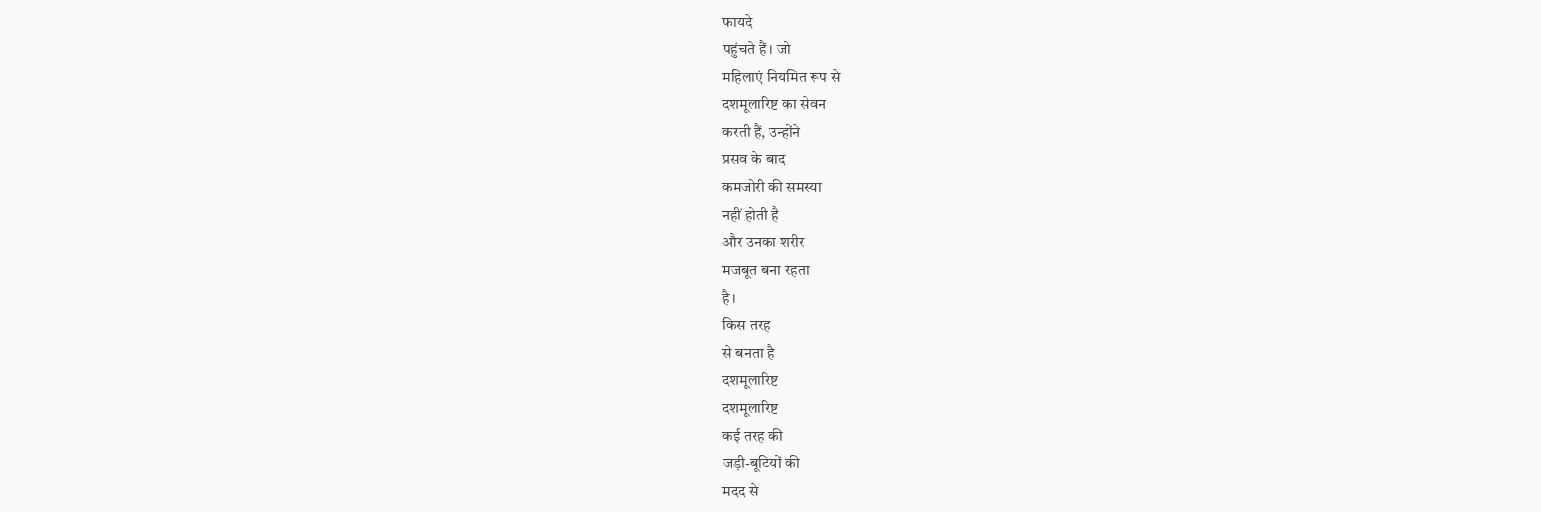फायदे
पहुंचते हैं। जो
महिलाएं नियमित रूप से
दशमूलारिष्ट का सेवन
करती हैं, उन्होंने
प्रसव के बाद
कमजोरी की समस्या
नहीं होती है
और उनका शरीर
मजबूत बना रहता
है।
किस तरह
से बनता है
दशमूलारिष्ट
दशमूलारिष्ट
कई तरह की
जड़ी-बूटियों की
मदद से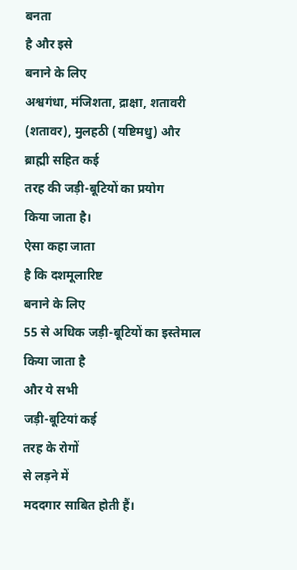बनता
है और इसे
बनाने के लिए
अश्वगंधा, मंजिशता, द्राक्षा, शतावरी
(शतावर), मुलहठी (यष्टिमधु) और
ब्राह्मी सहित कई
तरह की जड़ी-बूटियों का प्रयोग
किया जाता है।
ऐसा कहा जाता
है कि दशमूलारिष्ट
बनाने के लिए
55 से अधिक जड़ी-बूटियों का इस्तेमाल
किया जाता है
और ये सभी
जड़ी-बूटियां कई
तरह के रोगों
से लड़ने में
मददगार साबित होती हैं।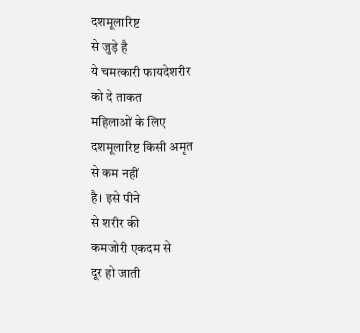दशमूलारिष्ट
से जुड़े है
ये चमत्कारी फायदेशरीर
को दे ताकत
महिलाओं के लिए
दशमूलारिष्ट किसी अमृत
से कम नहीं
है। इसे पीने
से शरीर की
कमजोरी एकदम से
दूर हो जाती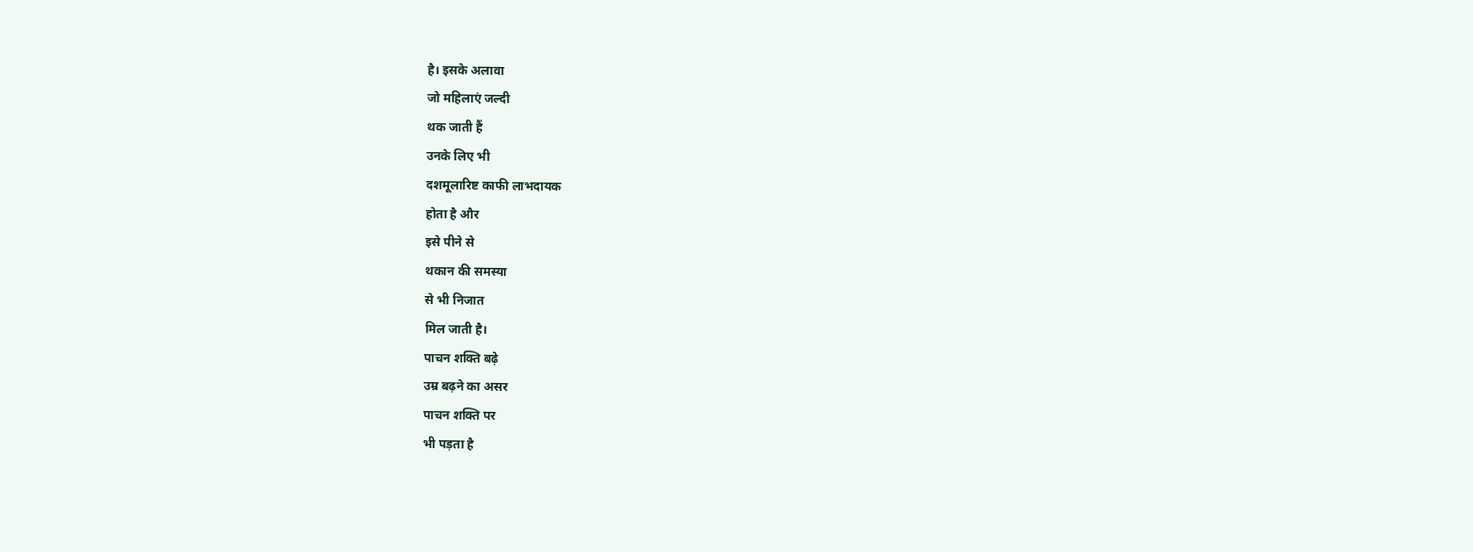है। इसके अलावा
जो महिलाएं जल्दी
थक जाती हैं
उनके लिए भी
दशमूलारिष्ट काफी लाभदायक
होता है और
इसे पीने से
थकान की समस्या
से भी निजात
मिल जाती है।
पाचन शक्ति बढ़े
उम्र बढ़ने का असर
पाचन शक्ति पर
भी पड़ता है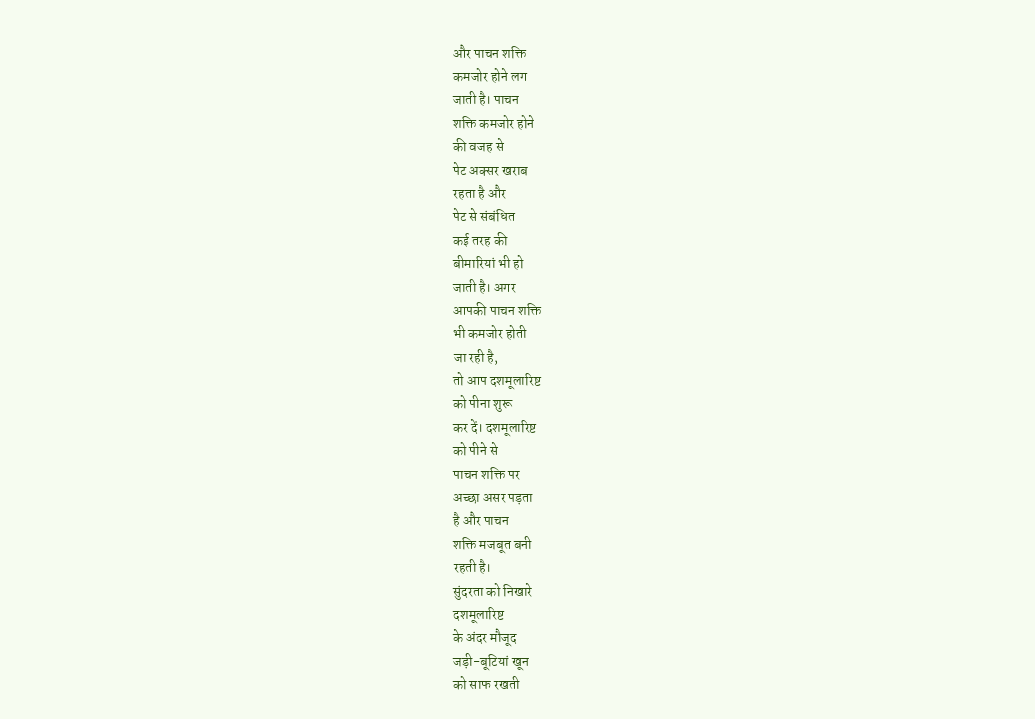और पाचन शक्ति
कमजोर होने लग
जाती है। पाचन
शक्ति कमजोर होने
की वजह से
पेट अक्सर खराब
रहता है और
पेट से संबंधित
कई तरह की
बीमारियां भी हो
जाती है। अगर
आपकी पाचन शक्ति
भी कमजोर होती
जा रही है,
तो आप दशमूलारिष्ट
को पीना शुरू
कर दें। दशमूलारिष्ट
को पीने से
पाचन शक्ति पर
अच्छा असर पड़ता
है और पाचन
शक्ति मजबूत बनी
रहती है।
सुंदरता को निखारे
दशमूलारिष्ट
के अंदर मौजूद
जड़ी-बूटियां खून
को साफ रखती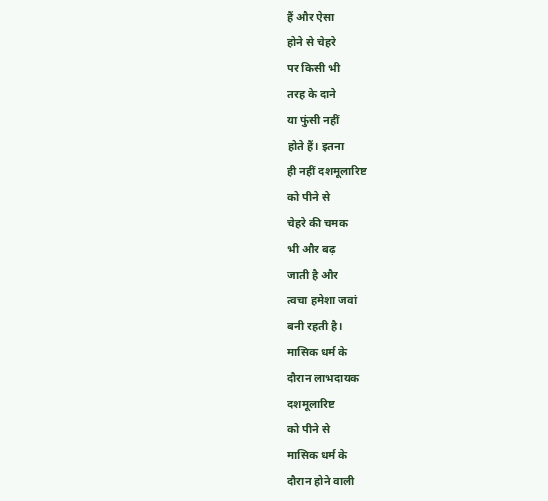हैं और ऐसा
होने से चेहरे
पर किसी भी
तरह के दाने
या फुंसी नहीं
होते हैं। इतना
ही नहीं दशमूलारिष्ट
को पीने से
चेहरे की चमक
भी और बढ़
जाती है और
त्वचा हमेशा जवां
बनी रहती है।
मासिक धर्म के
दौरान लाभदायक
दशमूलारिष्ट
को पीने से
मासिक धर्म के
दौरान होने वाली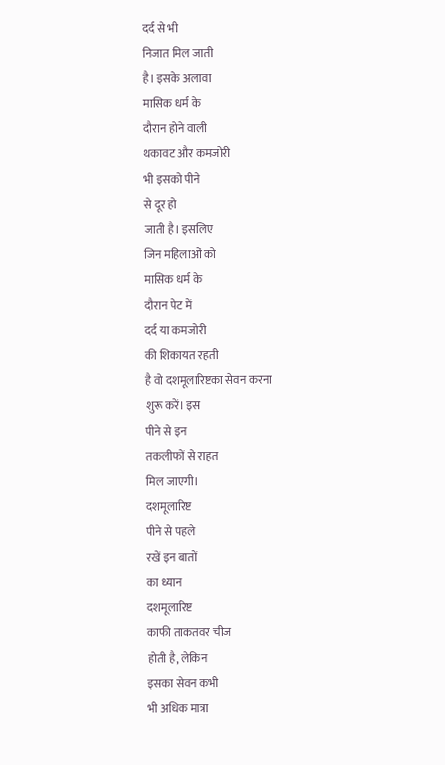दर्द से भी
निजात मिल जाती
है। इसके अलावा
मासिक धर्म के
दौरान होने वाली
थकावट और कमजोरी
भी इसको पीने
से दूर हो
जाती है। इसलिए
जिन महिलाओं को
मासिक धर्म के
दौरान पेट में
दर्द या कमजोरी
की शिकायत रहती
है वो दशमूलारिष्टका सेवन करना
शुरू करें। इस
पीने से इन
तकलीफों से राहत
मिल जाएगी।
दशमूलारिष्ट
पीने से पहले
रखें इन बातों
का ध्यान
दशमूलारिष्ट
काफी ताकतवर चीज
होती है, लेकिन
इसका सेवन कभी
भी अधिक मात्रा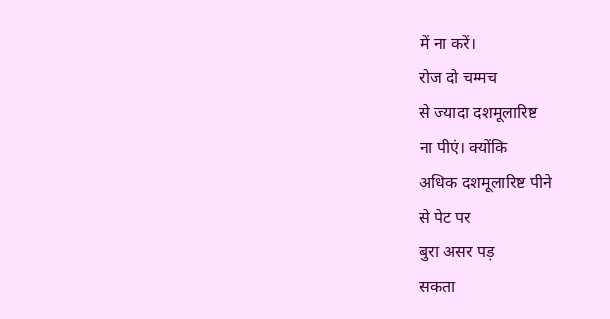में ना करें।
रोज दो चम्मच
से ज्यादा दशमूलारिष्ट
ना पीएं। क्योंकि
अधिक दशमूलारिष्ट पीने
से पेट पर
बुरा असर पड़
सकता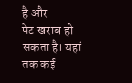है और
पेट खराब हो
सकता है। यहां
तक कई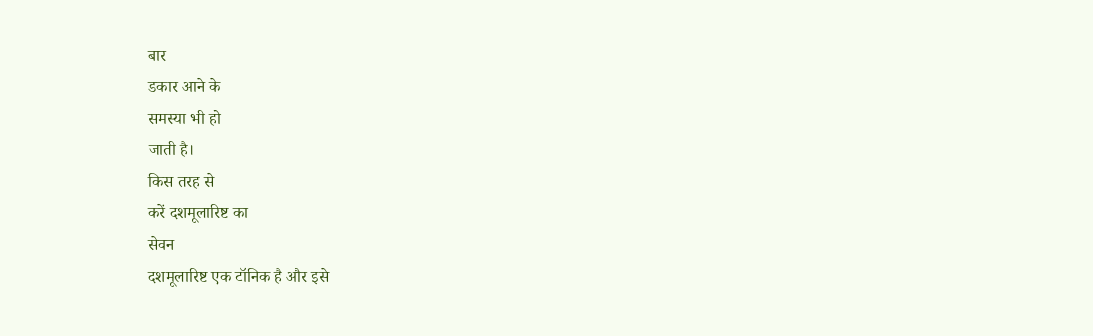बार
डकार आने के
समस्या भी हो
जाती है।
किस तरह से
करें दशमूलारिष्ट का
सेवन
दशमूलारिष्ट एक टॉनिक है और इसे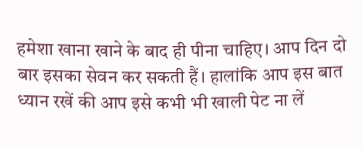हमेशा खाना खाने के बाद ही पीना चाहिए। आप दिन दो बार इसका सेवन कर सकती हैं। हालांकि आप इस बात ध्यान रखें की आप इसे कभी भी खाली पेट ना लें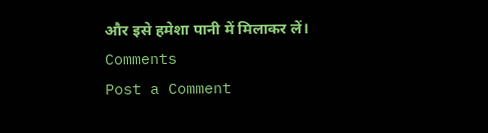और इसे हमेशा पानी में मिलाकर लें।
Comments
Post a Comment